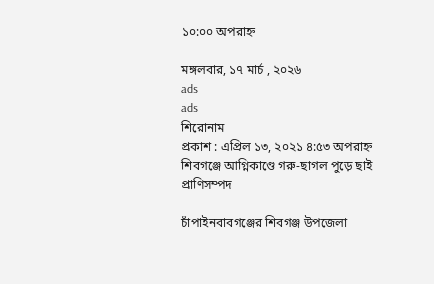১০:০০ অপরাহ্ন

মঙ্গলবার, ১৭ মার্চ , ২০২৬
ads
ads
শিরোনাম
প্রকাশ : এপ্রিল ১৩, ২০২১ ৪:৫৩ অপরাহ্ন
শিবগঞ্জে আগ্নিকাণ্ডে গরু-ছাগল পুড়ে ছাই
প্রাণিসম্পদ

চাঁপাইনবাবগঞ্জের শিবগঞ্জ উপজেলা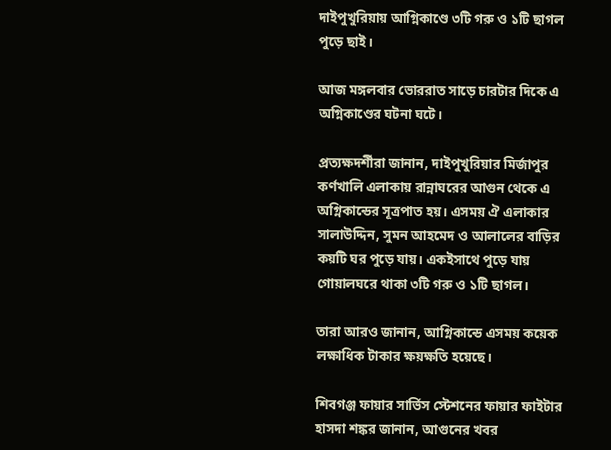দাইপুখুরিয়ায় আগ্নিকাণ্ডে ৩টি গরু ও ১টি ছাগল পুড়ে ছাই।

আজ মঙ্গলবার ভোররাত সাড়ে চারটার দিকে এ অগ্নিকাণ্ডের ঘটনা ঘটে।

প্রত্যক্ষদর্শীরা জানান, দাইপুখুরিয়ার মির্জাপুর কর্ণখালি এলাকায় রান্নাঘরের আগুন থেকে এ অগ্নিকান্ডের সূত্রপাত হয়। এসময় ঐ এলাকার সালাউদ্দিন, সুমন আহমেদ ও আলালের বাড়ির কয়টি ঘর পুড়ে যায়। একইসাথে পুড়ে যায় গোয়ালঘরে থাকা ৩টি গরু ও ১টি ছাগল।

তারা আরও জানান, আগ্নিকান্ডে এসময় কয়েক লক্ষাধিক টাকার ক্ষয়ক্ষতি হয়েছে।

শিবগঞ্জ ফায়ার সার্ভিস স্টেশনের ফায়ার ফাইটার হাসদা শঙ্কর জানান, আগুনের খবর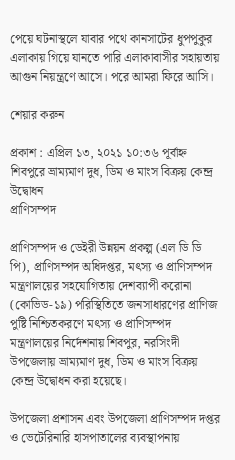পেয়ে ঘটনাস্থলে যাবার পথে কানসাটের ধুপপুকুর এলাকায় গিয়ে যানতে পারি এলাকাবাসীর সহায়তায় আগুন নিয়ন্ত্রণে আসে। পরে আমরা ফিরে আসি।

শেয়ার করুন

প্রকাশ : এপ্রিল ১৩, ২০২১ ১০:৩৬ পূর্বাহ্ন
শিবপুরে ভ্রাম্যমাণ দুধ, ডিম ও মাংস বিক্রয় কেন্দ্র উদ্বোধন
প্রাণিসম্পদ

প্রাণিসম্পদ ও ডেইরী উন্নয়ন প্রকল্প (এল ডি ডি পি), প্রাণিসম্পদ অধিদপ্তর, মৎস্য ও প্রাণিসম্পদ মন্ত্রণালয়ের সহযোগিতায় দেশব্যাপী করোনা (কোভিড-১৯) পরিস্থিতিতে জনসাধারণের প্রাণিজ পুষ্টি নিশ্চিতকরণে মৎস্য ও প্রাণিসম্পদ মন্ত্রণালয়ের নির্দেশনায় শিবপুর, নরসিংদী উপজেলায় ভ্রাম্যমাণ দুধ, ডিম ও মাংস বিক্রয় কেন্দ্র উদ্বোধন করা হয়েছে।

উপজেলা প্রশাসন এবং উপজেলা প্রাণিসম্পদ দপ্তর ও ভেটেরিনারি হাসপাতালের ব্যবস্থাপনায়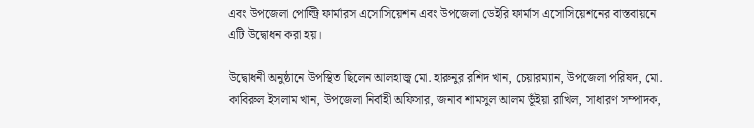এবং উপজেলা পোল্ট্রি ফার্মারস এসোসিয়েশন এবং উপজেলা ডেইরি ফার্মাস এসোসিয়েশনের বাস্তবায়নে এটি উদ্বোধন করা হয়।

উদ্বোধনী অনুষ্ঠানে উপস্থিত ছিলেন আলহাজ্ব মো. হারুনুর রশিদ খান, চেয়ারম্যান, উপজেলা পরিষদ, মো. কাবিরুল ইসলাম খান, উপজেলা নির্বাহী অফিসার, জনাব শামসুল আলম ভূঁইয়া রাখিল, সাধারণ সম্পাদক,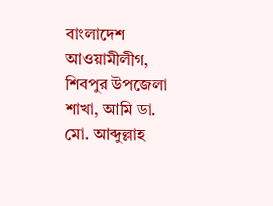বাংলাদেশ আওয়ামীলীগ, শিবপুর উপজেলা শাখা, আমি ডা. মো. আব্দুল্লাহ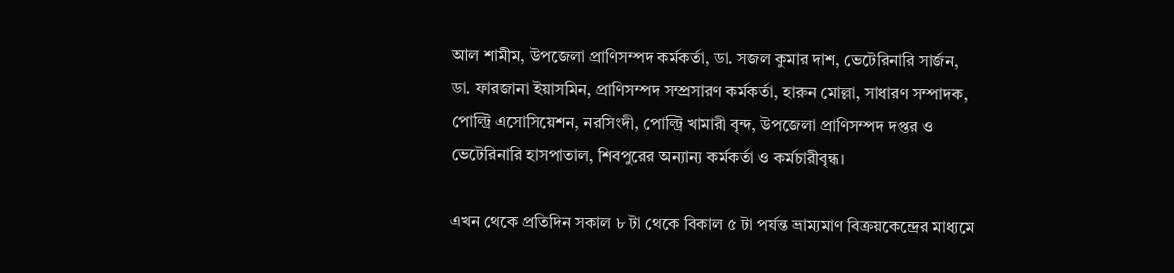আল শামীম, উপজেলা প্রাণিসম্পদ কর্মকর্তা, ডা. সজল কুমার দাশ, ভেটেরিনারি সার্জন, ডা. ফারজানা ইয়াসমিন, প্রাণিসম্পদ সম্প্রসারণ কর্মকর্তা, হারুন মোল্লা, সাধারণ সম্পাদক, পোল্ট্রি এসোসিয়েশন, নরসিংদী, পোল্ট্রি খামারী বৃন্দ, উপজেলা প্রাণিসম্পদ দপ্তর ও ভেটেরিনারি হাসপাতাল, শিবপুরের অন্যান্য কর্মকর্তা ও কর্মচারীবৃন্ধ।

এখন থেকে প্রতিদিন সকাল ৮ টা থেকে বিকাল ৫ টা পর্যন্ত ভ্রাম্যমাণ বিক্রয়কেন্দ্রের মাধ্যমে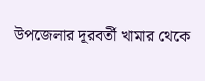উপজেলার দূরবর্তী খামার থেকে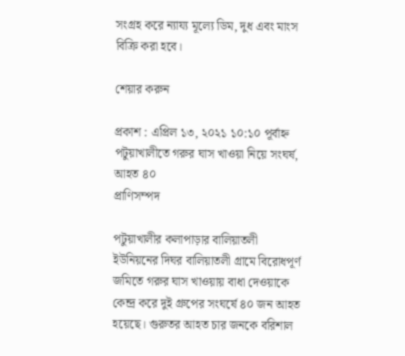সংগ্রহ করে ন্যায্য মূল্যে ডিম, দুধ এবং মাংস বিক্রি করা হবে।

শেয়ার করুন

প্রকাশ : এপ্রিল ১৩, ২০২১ ১০:১০ পূর্বাহ্ন
পটুয়াখালীতে গরুর ঘাস খাওয়া নিয়ে সংঘর্ষ, আহত ৪০
প্রাণিসম্পদ

পটুয়াখালীর কলাপাড়ার বালিয়াতলী ইউনিয়নের দিঘর বালিয়াতলী গ্রামে বিরোধপূর্ণ জমিতে গরুর ঘাস খাওয়ায় বাধা দেওয়াকে কেন্দ্র করে দুই গ্রুপের সংঘর্ষে ৪০ জন আহত হয়েছে। গুরুতর আহত চার জনকে বরিশাল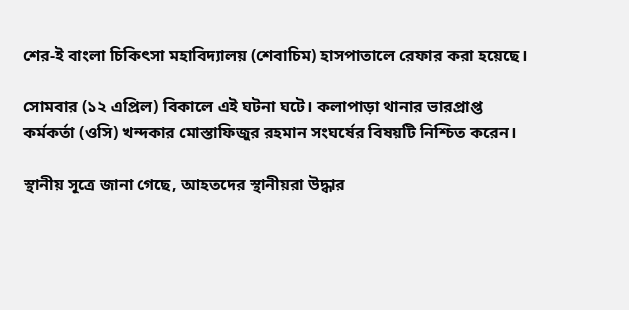শের-ই বাংলা চিকিৎসা মহাবিদ্যালয় (শেবাচিম) হাসপাতালে রেফার করা হয়েছে।

সোমবার (১২ এপ্রিল) বিকালে এই ঘটনা ঘটে। কলাপাড়া থানার ভারপ্রাপ্ত কর্মকর্তা (ওসি) খন্দকার মোস্তাফিজুর রহমান সংঘর্ষের বিষয়টি নিশ্চিত করেন।

স্থানীয় সূত্রে জানা গেছে, আহতদের স্থানীয়রা উদ্ধার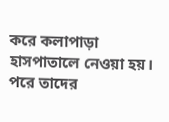করে কলাপাড়া হাসপাতালে নেওয়া হয়। পরে তাদের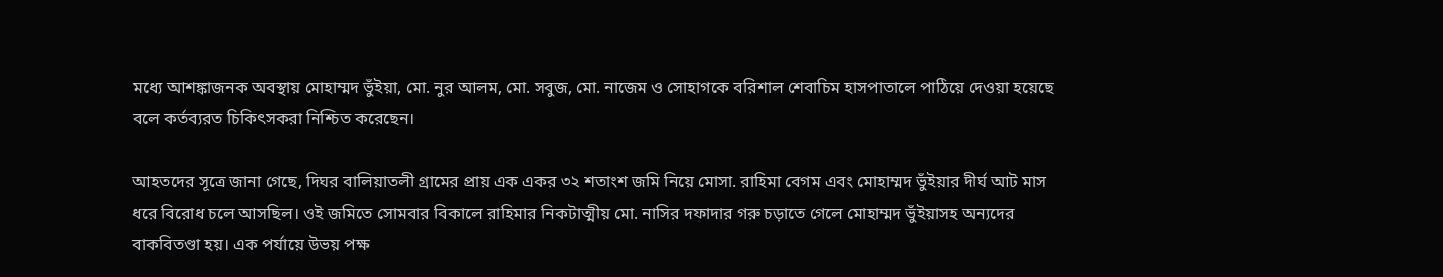মধ্যে আশঙ্কাজনক অবস্থায় মোহাম্মদ ভুঁইয়া, মো. নুর আলম, মো. সবুজ, মো. নাজেম ও সোহাগকে বরিশাল শেবাচিম হাসপাতালে পাঠিয়ে দেওয়া হয়েছে বলে কর্তব্যরত চিকিৎসকরা নিশ্চিত করেছেন।

আহতদের সূত্রে জানা গেছে, দিঘর বালিয়াতলী গ্রামের প্রায় এক একর ৩২ শতাংশ জমি নিয়ে মোসা. রাহিমা বেগম এবং মোহাম্মদ ভুঁইয়ার দীর্ঘ আট মাস ধরে বিরোধ চলে আসছিল। ওই জমিতে সোমবার বিকালে রাহিমার নিকটাত্মীয় মো. নাসির দফাদার গরু চড়াতে গেলে মোহাম্মদ ভুঁইয়াসহ অন্যদের বাকবিতণ্ডা হয়। এক পর্যায়ে উভয় পক্ষ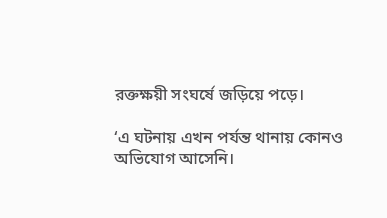রক্তক্ষয়ী সংঘর্ষে জড়িয়ে পড়ে।

‘এ ঘটনায় এখন পর্যন্ত থানায় কোনও অভিযোগ আসেনি।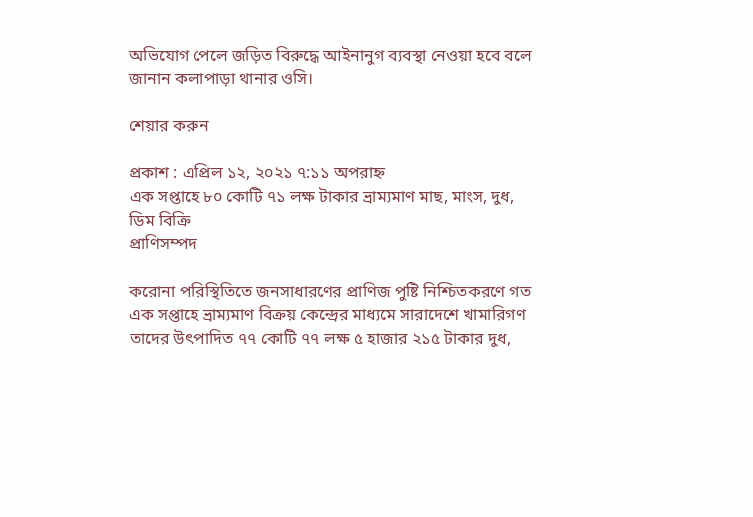অভিযোগ পেলে জড়িত বিরুদ্ধে আইনানুগ ব্যবস্থা নেওয়া হবে বলে জানান কলাপাড়া থানার ওসি।

শেয়ার করুন

প্রকাশ : এপ্রিল ১২, ২০২১ ৭:১১ অপরাহ্ন
এক সপ্তাহে ৮০ কোটি ৭১ লক্ষ টাকার ভ্রাম্যমাণ মাছ, মাংস, দুধ, ডিম বিক্রি
প্রাণিসম্পদ

করোনা পরিস্থিতিতে জনসাধারণের প্রাণিজ পুষ্টি নিশ্চিতকরণে গত এক সপ্তাহে ভ্রাম্যমাণ বিক্রয় কেন্দ্রের মাধ্যমে সারাদেশে খামারিগণ তাদের উৎপাদিত ৭৭ কোটি ৭৭ লক্ষ ৫ হাজার ২১৫ টাকার দুধ,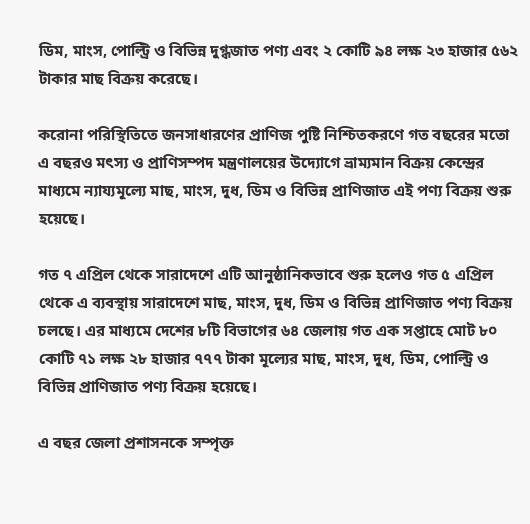ডিম, মাংস, পোল্ট্রি ও বিভিন্ন দুগ্ধজাত পণ্য এবং ২ কোটি ৯৪ লক্ষ ২৩ হাজার ৫৬২ টাকার মাছ বিক্রয় করেছে।

করোনা পরিস্থিতিতে জনসাধারণের প্রাণিজ পুষ্টি নিশ্চিতকরণে গত বছরের মতো এ বছরও মৎস্য ও প্রাণিসম্পদ মন্ত্রণালয়ের উদ্যোগে ভ্রাম্যমান বিক্রয় কেন্দ্রের মাধ্যমে ন্যায্যমূল্যে মাছ, মাংস, দুধ, ডিম ও বিভিন্ন প্রাণিজাত এই পণ্য বিক্রয় শুরু হয়েছে।

গত ৭ এপ্রিল থেকে সারাদেশে এটি আনুষ্ঠানিকভাবে শুরু হলেও গত ৫ এপ্রিল থেকে এ ব্যবস্থায় সারাদেশে মাছ, মাংস, দুধ, ডিম ও বিভিন্ন প্রাণিজাত পণ্য বিক্রয় চলছে। এর মাধ্যমে দেশের ৮টি বিভাগের ৬৪ জেলায় গত এক সপ্তাহে মোট ৮০ কোটি ৭১ লক্ষ ২৮ হাজার ৭৭৭ টাকা মূল্যের মাছ, মাংস, দুধ, ডিম, পোল্ট্রি ও বিভিন্ন প্রাণিজাত পণ্য বিক্রয় হয়েছে।

এ বছর জেলা প্রশাসনকে সম্পৃক্ত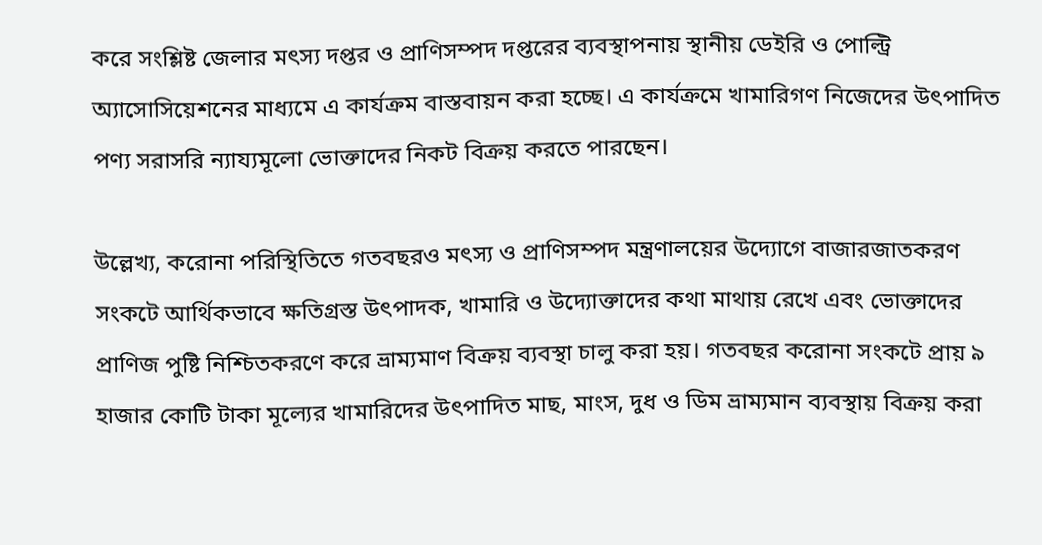করে সংশ্লিষ্ট জেলার মৎস্য দপ্তর ও প্রাণিসম্পদ দপ্তরের ব্যবস্থাপনায় স্থানীয় ডেইরি ও পোল্ট্রি অ্যাসোসিয়েশনের মাধ্যমে এ কার্যক্রম বাস্তবায়ন করা হচ্ছে। এ কার্যক্রমে খামারিগণ নিজেদের উৎপাদিত পণ্য সরাসরি ন্যায্যমূলো ভোক্তাদের নিকট বিক্রয় করতে পারছেন।

উল্লেখ্য, করোনা পরিস্থিতিতে গতবছরও মৎস্য ও প্রাণিসম্পদ মন্ত্রণালয়ের উদ্যোগে বাজারজাতকরণ সংকটে আর্থিকভাবে ক্ষতিগ্রস্ত উৎপাদক, খামারি ও উদ্যোক্তাদের কথা মাথায় রেখে এবং ভোক্তাদের প্রাণিজ পুষ্টি নিশ্চিতকরণে করে ভ্রাম্যমাণ বিক্রয় ব্যবস্থা চালু করা হয়। গতবছর করোনা সংকটে প্রায় ৯ হাজার কোটি টাকা মূল্যের খামারিদের উৎপাদিত মাছ, মাংস, দুধ ও ডিম ভ্রাম্যমান ব্যবস্থায় বিক্রয় করা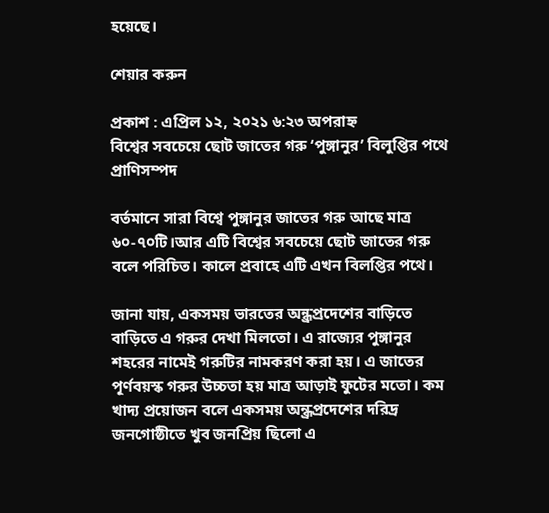হয়েছে।

শেয়ার করুন

প্রকাশ : এপ্রিল ১২, ২০২১ ৬:২৩ অপরাহ্ন
বিশ্বের সবচেয়ে ছোট জাতের গরু ‘পুঙ্গানুর’ বিলুপ্তির পথে
প্রাণিসম্পদ

বর্তমানে সারা বিশ্বে পুঙ্গানুর জাতের গরু আছে মাত্র ৬০-৭০টি।আর এটি বিশ্বের সবচেয়ে ছোট জাতের গরু বলে পরিচিত। কালে প্রবাহে এটি এখন বিলপ্তির পথে।

জানা যায়, একসময় ভারতের অন্ধ্রপ্রদেশের বাড়িতে বাড়িতে এ গরুর দেখা মিলতো। এ রাজ্যের পুঙ্গানুর শহরের নামেই গরুটির নামকরণ করা হয়। এ জাতের পূর্ণবয়স্ক গরুর উচ্চতা হয় মাত্র আড়াই ফুটের মতো। কম খাদ্য প্রয়োজন বলে একসময় অন্ধ্রপ্রদেশের দরিদ্র জনগোষ্ঠীতে খুব জনপ্রিয় ছিলো এ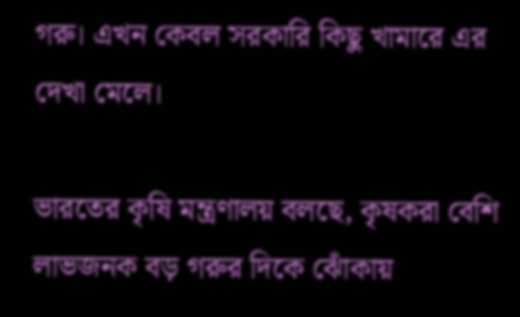গরু। এখন কেবল সরকারি কিছু খামারে এর দেখা মেলে।

ভারতের কৃষি মন্ত্রণালয় বলছে, কৃষকরা বেশি লাভজনক বড় গরুর দিকে ঝোঁকায়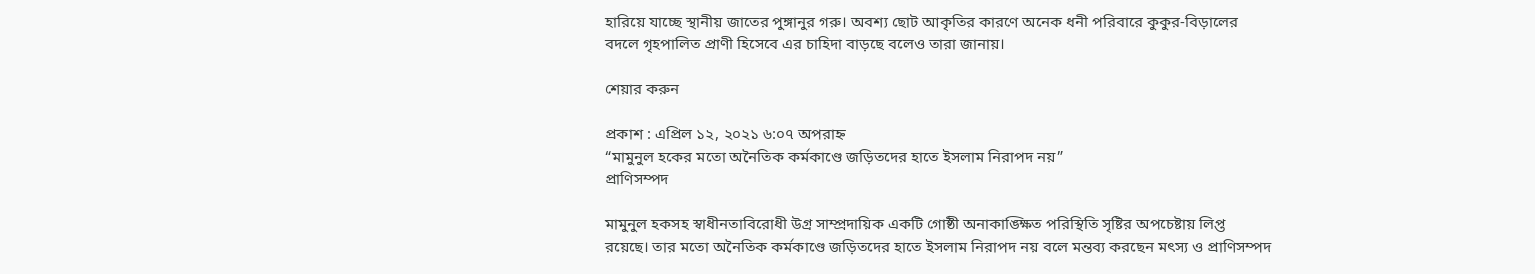হারিয়ে যাচ্ছে স্থানীয় জাতের পুঙ্গানুর গরু। অবশ্য ছোট আকৃতির কারণে অনেক ধনী পরিবারে কুকুর-বিড়ালের বদলে গৃহপালিত প্রাণী হিসেবে এর চাহিদা বাড়ছে বলেও তারা জানায়।

শেয়ার করুন

প্রকাশ : এপ্রিল ১২, ২০২১ ৬:০৭ অপরাহ্ন
“মামুনুল হকের মতো অনৈতিক কর্মকাণ্ডে জড়িতদের হাতে ইসলাম নিরাপদ নয়”
প্রাণিসম্পদ

মামুনুল হকসহ স্বাধীনতাবিরোধী উগ্র সাম্প্রদায়িক একটি গোষ্ঠী অনাকাঙ্ক্ষিত পরিস্থিতি সৃষ্টির অপচেষ্টায় লিপ্ত রয়েছে। তার মতো অনৈতিক কর্মকাণ্ডে জড়িতদের হাতে ইসলাম নিরাপদ নয় বলে মন্তব্য করছেন মৎস্য ও প্রাণিসম্পদ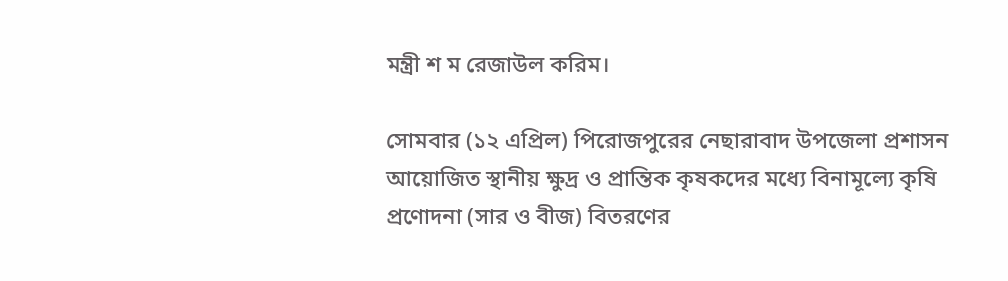মন্ত্রী শ ম রেজাউল করিম।

সোমবার (১২ এপ্রিল) পিরোজপুরের নেছারাবাদ উপজেলা প্রশাসন আয়োজিত স্থানীয় ক্ষুদ্র ও প্রান্তিক কৃষকদের মধ্যে বিনামূল্যে কৃষি প্রণোদনা (সার ও বীজ) বিতরণের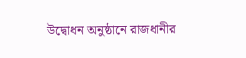উদ্বোধন অনুষ্ঠানে রাজধানীর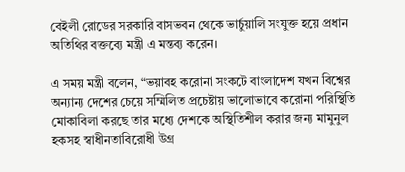বেইলী রোডের সরকারি বাসভবন থেকে ভার্চুয়ালি সংযুক্ত হয়ে প্রধান অতিথির বক্তব্যে মন্ত্রী এ মন্তব্য করেন।

এ সময় মন্ত্রী বলেন, “ভয়াবহ করোনা সংকটে বাংলাদেশ যখন বিশ্বের অন্যান্য দেশের চেয়ে সম্মিলিত প্রচেষ্টায় ভালোভাবে করোনা পরিস্থিতি মোকাবিলা করছে তার মধ্যে দেশকে অস্থিতিশীল করার জন্য মামুনুল হকসহ স্বাধীনতাবিরোধী উগ্র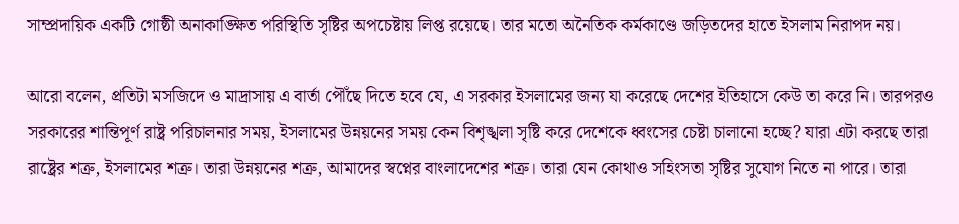সাম্প্রদায়িক একটি গোষ্ঠী অনাকাঙ্ক্ষিত পরিস্থিতি সৃষ্টির অপচেষ্টায় লিপ্ত রয়েছে। তার মতো অনৈতিক কর্মকাণ্ডে জড়িতদের হাতে ইসলাম নিরাপদ নয়।

আরো বলেন, প্রতিটা মসজিদে ও মাদ্রাসায় এ বার্তা পৌঁছে দিতে হবে যে, এ সরকার ইসলামের জন্য যা করেছে দেশের ইতিহাসে কেউ তা করে নি। তারপরও সরকারের শান্তিপূর্ণ রাষ্ট্র পরিচালনার সময়, ইসলামের উন্নয়নের সময় কেন বিশৃঙ্খলা সৃষ্টি করে দেশেকে ধ্বংসের চেষ্টা চালানো হচ্ছে? যারা এটা করছে তারা রাষ্ট্রের শত্রু, ইসলামের শত্রু। তারা উন্নয়নের শত্রু, আমাদের স্বপ্নের বাংলাদেশের শত্রু। তারা যেন কোথাও সহিংসতা সৃষ্টির সুযোগ নিতে না পারে। তারা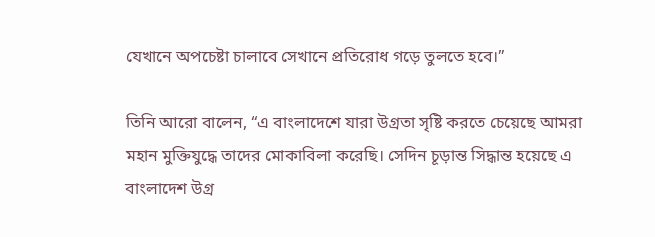যেখানে অপচেষ্টা চালাবে সেখানে প্রতিরোধ গড়ে তুলতে হবে।”

তিনি আরো বালেন, “এ বাংলাদেশে যারা উগ্রতা সৃষ্টি করতে চেয়েছে আমরা মহান মুক্তিযুদ্ধে তাদের মোকাবিলা করেছি। সেদিন চূড়ান্ত সিদ্ধান্ত হয়েছে এ বাংলাদেশ উগ্র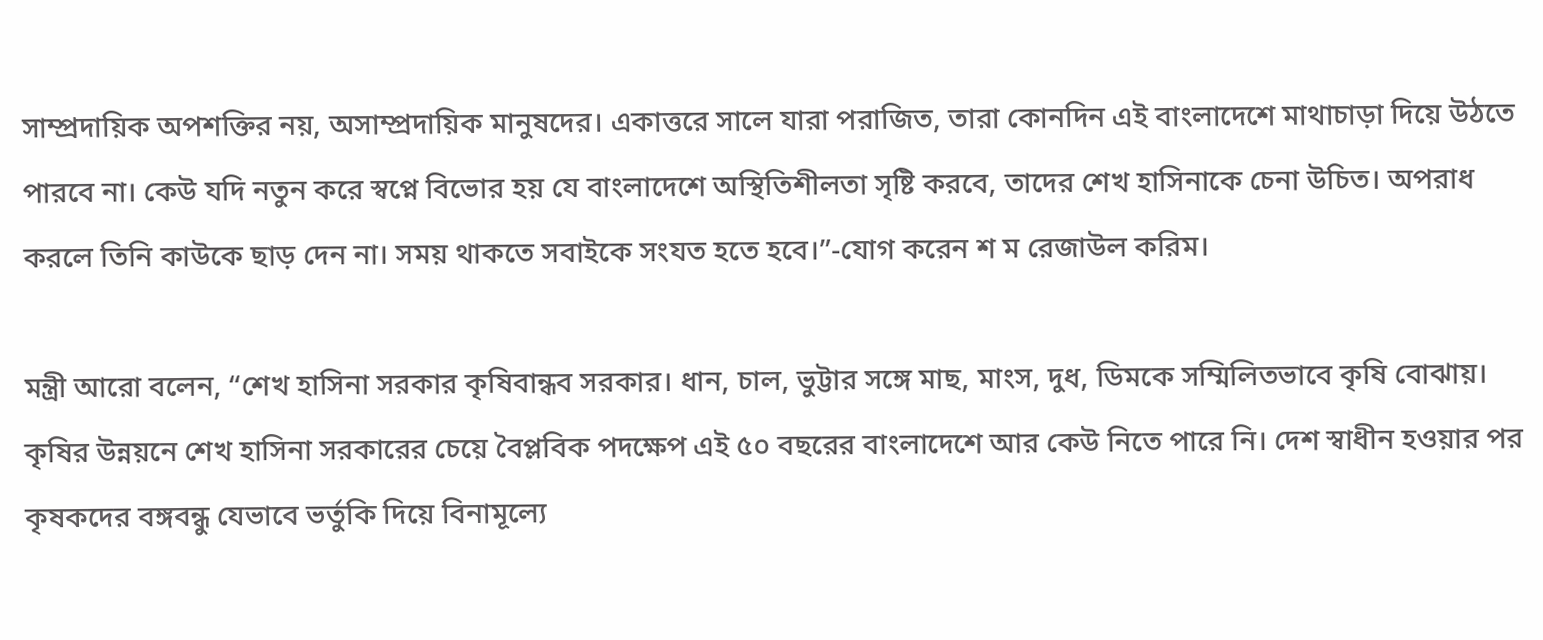সাম্প্রদায়িক অপশক্তির নয়, অসাম্প্রদায়িক মানুষদের। একাত্তরে সালে যারা পরাজিত, তারা কোনদিন এই বাংলাদেশে মাথাচাড়া দিয়ে উঠতে পারবে না। কেউ যদি নতুন করে স্বপ্নে বিভোর হয় যে বাংলাদেশে অস্থিতিশীলতা সৃষ্টি করবে, তাদের শেখ হাসিনাকে চেনা উচিত। অপরাধ করলে তিনি কাউকে ছাড় দেন না। সময় থাকতে সবাইকে সংযত হতে হবে।”-যোগ করেন শ ম রেজাউল করিম।

মন্ত্রী আরো বলেন, “শেখ হাসিনা সরকার কৃষিবান্ধব সরকার। ধান, চাল, ভুট্টার সঙ্গে মাছ, মাংস, দুধ, ডিমকে সম্মিলিতভাবে কৃষি বোঝায়। কৃষির উন্নয়নে শেখ হাসিনা সরকারের চেয়ে বৈপ্লবিক পদক্ষেপ এই ৫০ বছরের বাংলাদেশে আর কেউ নিতে পারে নি। দেশ স্বাধীন হওয়ার পর কৃষকদের বঙ্গবন্ধু যেভাবে ভর্তুকি দিয়ে বিনামূল্যে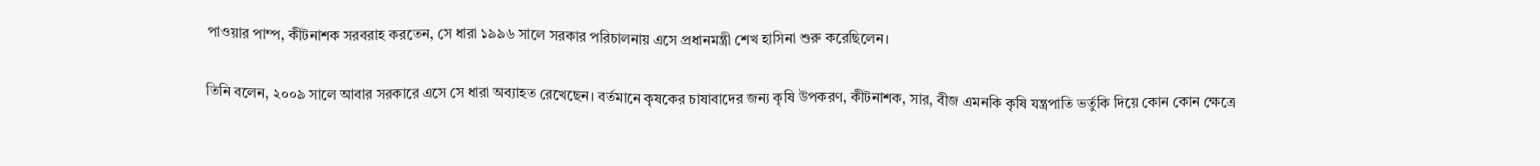পাওয়ার পাম্প, কীটনাশক সরবরাহ করতেন, সে ধারা ১৯৯৬ সালে সরকার পরিচালনায় এসে প্রধানমন্ত্রী শেখ হাসিনা শুরু করেছিলেন।

তিনি বলেন, ২০০৯ সালে আবার সরকারে এসে সে ধারা অব্যাহত রেখেছেন। বর্তমানে কৃষকের চাষাবাদের জন্য কৃষি উপকরণ, কীটনাশক, সার, বীজ এমনকি কৃষি যন্ত্রপাতি ভর্তুকি দিয়ে কোন কোন ক্ষেত্রে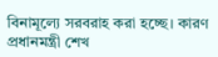বিনামূল্যে সরবরাহ করা হচ্ছে। কারণ প্রধানমন্ত্রী শেখ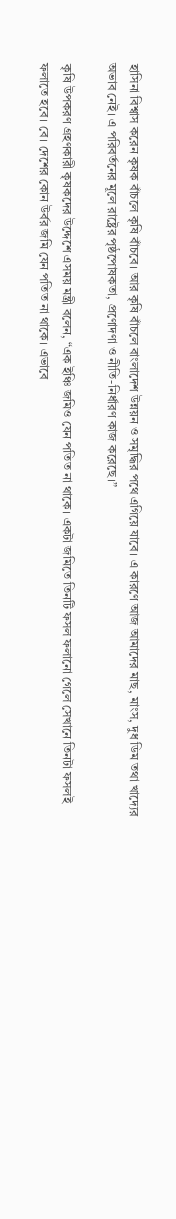হাসিনা বিশ্বাস করেন কৃষক বাঁচলে কৃষি বাঁচবে। আর কৃষি বাঁচলে বাংলাদেশ উন্নয়ন ও সমৃদ্ধির পথে এগিয়ে যাবে। এ কারণে আজ আমাদের মাছ, মাংস, দুধ ডিম তথা খাদ্যের অভাব নেই। এ পরিবর্তনের মূলে রাষ্ট্রের পৃষ্ঠপোষকতা, প্রণোদণা ও নীতি-নির্ধারণ কাজ করেছে।”

কৃষি উপকরণ গ্রহণকারী কৃষকদের উদ্দেশে এসময় মন্ত্রী বলেন, “এক ইঞ্চি জমিও যেন পতিত না থাকে। একটা জমিতে তিনটি ফসল ফলানো গেলে সেখানে তিনটা ফসলই ফলাতে হবে। বে। দেশের কোন উর্বর জমি যেন পতিত না থাকে। এভাবে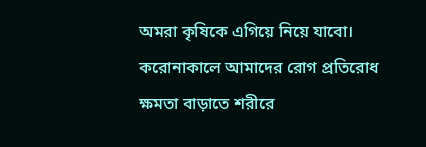অমরা কৃষিকে এগিয়ে নিয়ে যাবো। করোনাকালে আমাদের রোগ প্রতিরোধ ক্ষমতা বাড়াতে শরীরে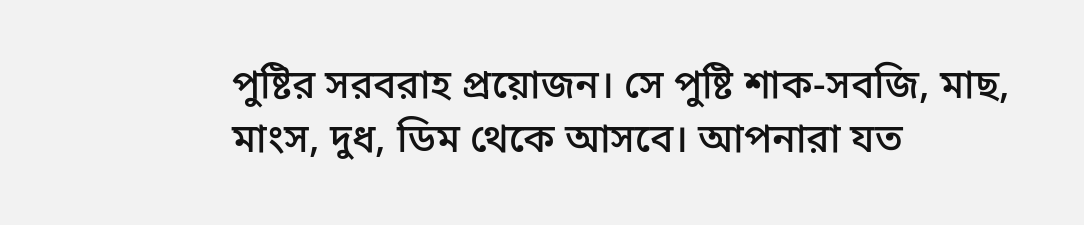পুষ্টির সরবরাহ প্রয়োজন। সে পুষ্টি শাক-সবজি, মাছ, মাংস, দুধ, ডিম থেকে আসবে। আপনারা যত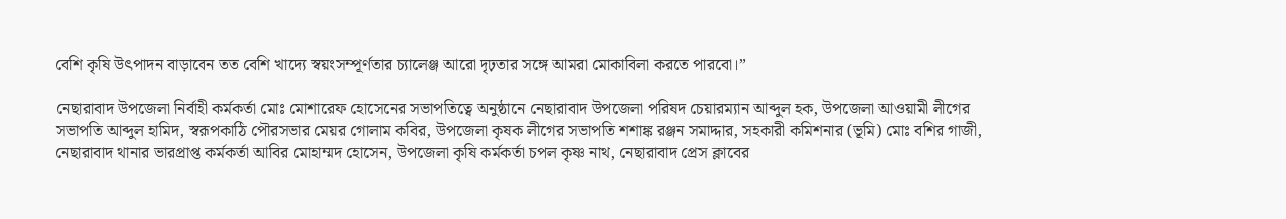বেশি কৃষি উৎপাদন বাড়াবেন তত বেশি খাদ্যে স্বয়ংসম্পূর্ণতার চ্যালেঞ্জ আরো দৃঢ়তার সঙ্গে আমরা মোকাবিলা করতে পারবো।”

নেছারাবাদ উপজেলা নির্বাহী কর্মকর্তা মোঃ মোশারেফ হোসেনের সভাপতিত্বে অনুষ্ঠানে নেছারাবাদ উপজেলা পরিষদ চেয়ারম্যান আব্দুল হক, উপজেলা আওয়ামী লীগের সভাপতি আব্দুল হামিদ, স্বরূপকাঠি পৌরসভার মেয়র গোলাম কবির, উপজেলা কৃষক লীগের সভাপতি শশাঙ্ক রঞ্জন সমাদ্দার, সহকারী কমিশনার (ভূমি) মোঃ বশির গাজী, নেছারাবাদ থানার ভারপ্রাপ্ত কর্মকর্তা আবির মোহাম্মদ হোসেন, উপজেলা কৃষি কর্মকর্তা চপল কৃষ্ণ নাথ, নেছারাবাদ প্রেস ক্লাবের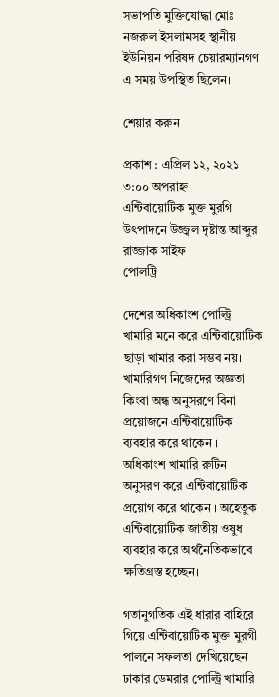সভাপতি মুক্তিযোদ্ধা মোঃ নজরুল ইসলামসহ স্থানীয় ইউনিয়ন পরিষদ চেয়ারম্যানগণ এ সময় উপস্থিত ছিলেন।

শেয়ার করুন

প্রকাশ : এপ্রিল ১২, ২০২১ ৩:০০ অপরাহ্ন
এন্টিবায়োটিক মুক্ত মুরগি উৎপাদনে উজ্জ্বল দৃষ্টান্ত আব্দুর রাজ্জাক সাইফ
পোলট্রি

দেশের অধিকাংশ পোল্ট্রি খামারি মনে করে এন্টিবায়োটিক ছাড়া খামার করা সম্ভব নয়। খামারিগণ নিজেদের অজ্ঞতা কিংবা অন্ধ অনুসরণে বিনা প্রয়োজনে এন্টিবায়োটিক ব্যবহার করে থাকেন । অধিকাংশ খামারি রুটিন অনুসরণ করে এন্টিবায়োটিক প্রয়োগ করে থাকেন । অহেতুক এন্টিবায়োটিক জাতীয় ওষুধ ব্যবহার করে অর্থনৈতিকভাবে ক্ষতিগ্রস্ত হচ্ছেন।

গতানুগতিক এই ধারার বাহিরে গিয়ে এন্টিবায়োটিক মুক্ত মুরগী পালনে সফলতা দেখিয়েছেন ঢাকার ডেমরার পোল্ট্রি খামারি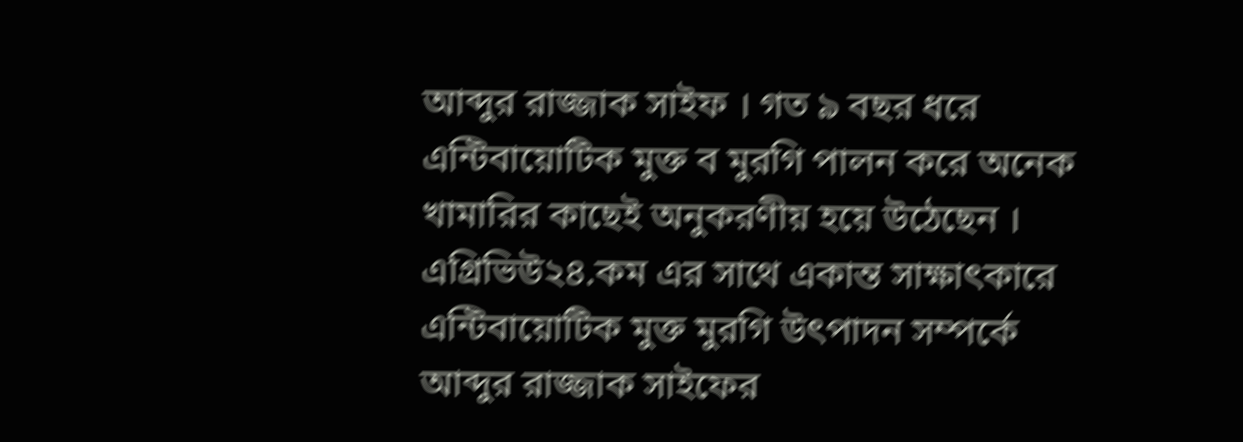আব্দুর রাজ্জাক সাইফ । গত ৯ বছর ধরে এন্টিবায়োটিক মুক্ত ব মুরগি পালন করে অনেক খামারির কাছেই অনুকরণীয় হয়ে উঠেছেন । এগ্রিভিউ২৪.কম এর সাথে একান্ত সাক্ষাৎকারে এন্টিবায়োটিক মুক্ত মুরগি উৎপাদন সম্পর্কে আব্দুর রাজ্জাক সাইফের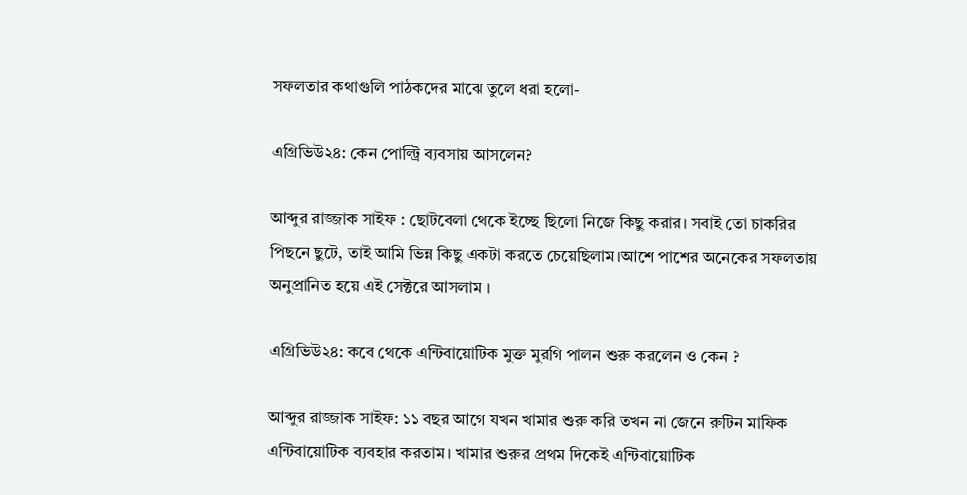সফলতার কথাগুলি পাঠকদের মাঝে তুলে ধরা হলো-

এগ্রিভিউ২৪: কেন পোল্ট্রি ব্যবসায় আসলেন?

আব্দুর রাজ্জাক সাইফ : ছোটবেলা থেকে ইচ্ছে ছিলো নিজে কিছু করার। সবাই তো চাকরির পিছনে ছুটে, তাই আমি ভিন্ন কিছু একটা করতে চেয়েছিলাম।আশে পাশের অনেকের সফলতায় অনুপ্রানিত হয়ে এই সেক্টরে আসলাম ।

এগ্রিভিউ২৪: কবে থেকে এন্টিবায়োটিক মুক্ত মুরগি পালন শুরু করলেন ও কেন ?

আব্দুর রাজ্জাক সাইফ: ১১ বছর আগে যখন খামার শুরু করি তখন না জেনে রুটিন মাফিক এন্টিবায়োটিক ব্যবহার করতাম। খামার শুরুর প্রথম দিকেই এন্টিবায়োটিক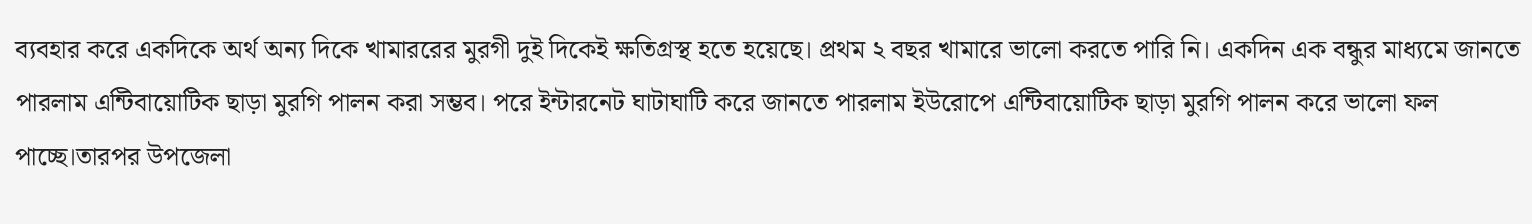ব্যবহার করে একদিকে অর্থ অন্য দিকে খামাররের মুরগী দুই দিকেই ক্ষতিগ্রস্থ হতে হয়েছে। প্রথম ২ বছর খামারে ভালো করতে পারি নি। একদিন এক বন্ধুর মাধ্যমে জানতে পারলাম এন্টিবায়োটিক ছাড়া মুরগি পালন করা সম্ভব। পরে ইন্টারনেট ঘাটাঘাটি করে জানতে পারলাম ইউরোপে এন্টিবায়োটিক ছাড়া মুরগি পালন করে ভালো ফল পাচ্ছে।তারপর উপজেলা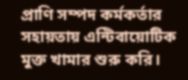প্রাণি সম্পদ কর্মকর্তার সহায়তায় এন্টিবায়োটিক মুক্ত খামার শুরু করি।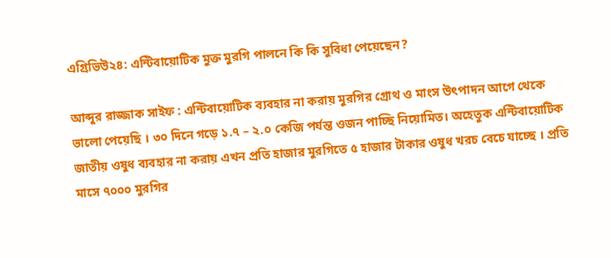এগ্রিভিউ২৪: এন্টিবায়োটিক মুক্ত মুরগি পালনে কি কি সুবিধা পেয়েছেন?

আব্দুর রাজ্জাক সাইফ : এন্টিবায়োটিক ব্যবহার না করায় মুরগির গ্রোথ ও মাংস উৎপাদন আগে থেকে ভালো পেয়েছি । ৩০ দিনে গড়ে ১.৭ – ২.০ কেজি পর্যন্ত ওজন পাচ্ছি নিয়োমিত। অহেতুক এন্টিবায়োটিক জাতীয় ওষুধ ব্যবহার না করায় এখন প্রতি হাজার মুরগিতে ৫ হাজার টাকার ওষুধ খরচ বেচে যাচ্ছে । প্রতি মাসে ৭০০০ মুরগির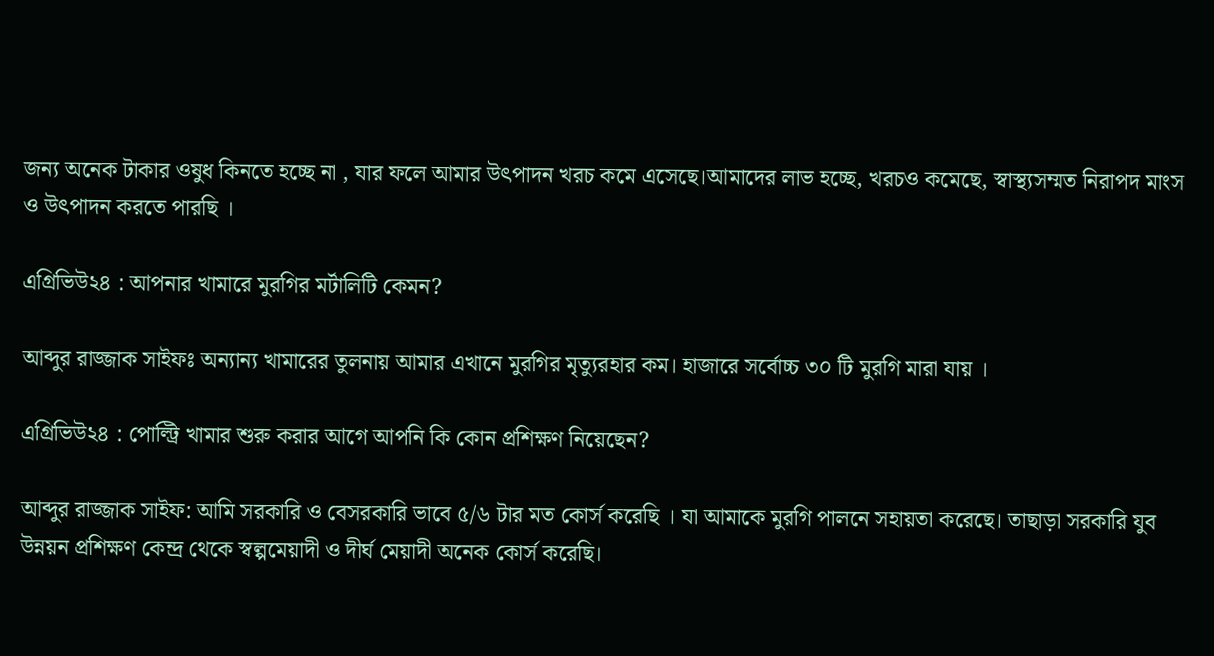জন্য অনেক টাকার ওষুধ কিনতে হচ্ছে না , যার ফলে আমার উৎপাদন খরচ কমে এসেছে।আমাদের লাভ হচ্ছে, খরচও কমেছে, স্বাস্থ্যসম্মত নিরাপদ মাংস ও উৎপাদন করতে পারছি ।

এগ্রিভিউ২৪ : আপনার খামারে মুরগির মর্টালিটি কেমন?

আব্দুর রাজ্জাক সাইফঃ অন্যান্য খামারের তুলনায় আমার এখানে মুরগির মৃত্যুরহার কম। হাজারে সর্বোচ্চ ৩০ টি মুরগি মারা যায় ।

এগ্রিভিউ২৪ : পোল্ট্রি খামার শুরু করার আগে আপনি কি কোন প্রশিক্ষণ নিয়েছেন?

আব্দুর রাজ্জাক সাইফ: আমি সরকারি ও বেসরকারি ভাবে ৫/৬ টার মত কোর্স করেছি । যা আমাকে মুরগি পালনে সহায়তা করেছে। তাছাড়া সরকারি যুব উন্নয়ন প্রশিক্ষণ কেন্দ্র থেকে স্বল্পমেয়াদী ও দীর্ঘ মেয়াদী অনেক কোর্স করেছি।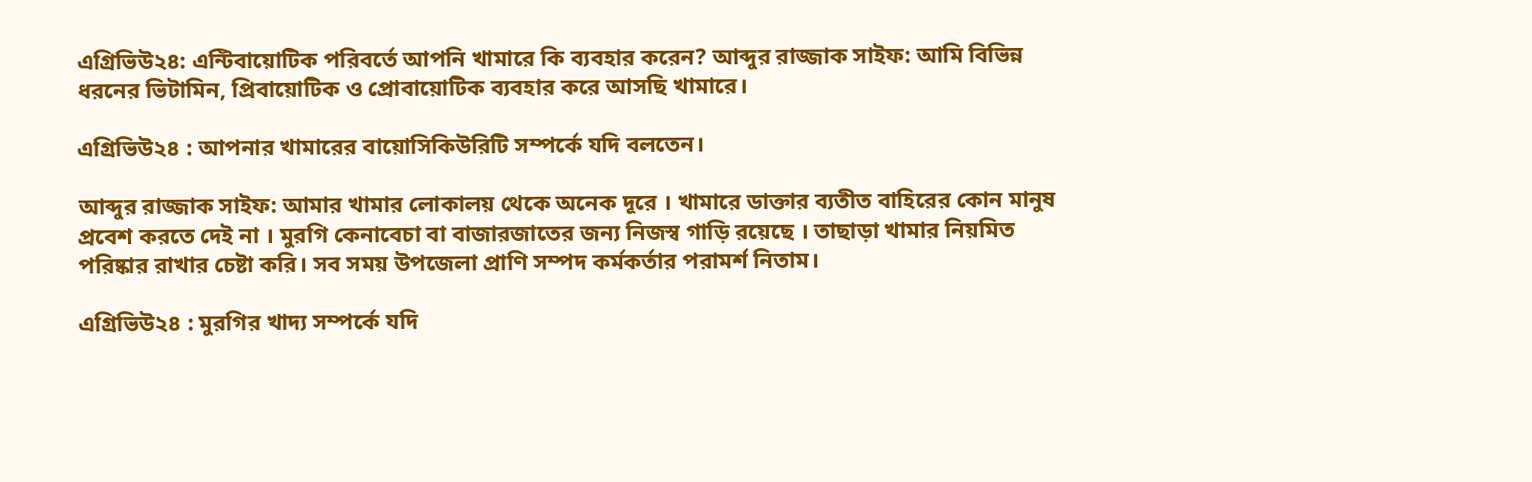এগ্রিভিউ২৪: এন্টিবায়োটিক পরিবর্তে আপনি খামারে কি ব্যবহার করেন? আব্দুর রাজ্জাক সাইফ: আমি বিভিন্ন ধরনের ভিটামিন, প্রিবায়োটিক ও প্রোবায়োটিক ব্যবহার করে আসছি খামারে।

এগ্রিভিউ২৪ : আপনার খামারের বায়োসিকিউরিটি সম্পর্কে যদি বলতেন।

আব্দুর রাজ্জাক সাইফ: আমার খামার লোকালয় থেকে অনেক দূরে । খামারে ডাক্তার ব্যতীত বাহিরের কোন মানুষ প্রবেশ করতে দেই না । মুরগি কেনাবেচা বা বাজারজাতের জন্য নিজস্ব গাড়ি রয়েছে । তাছাড়া খামার নিয়মিত পরিষ্কার রাখার চেষ্টা করি। সব সময় উপজেলা প্রাণি সম্পদ কর্মকর্তার পরামর্শ নিতাম।

এগ্রিভিউ২৪ : মুরগির খাদ্য সম্পর্কে যদি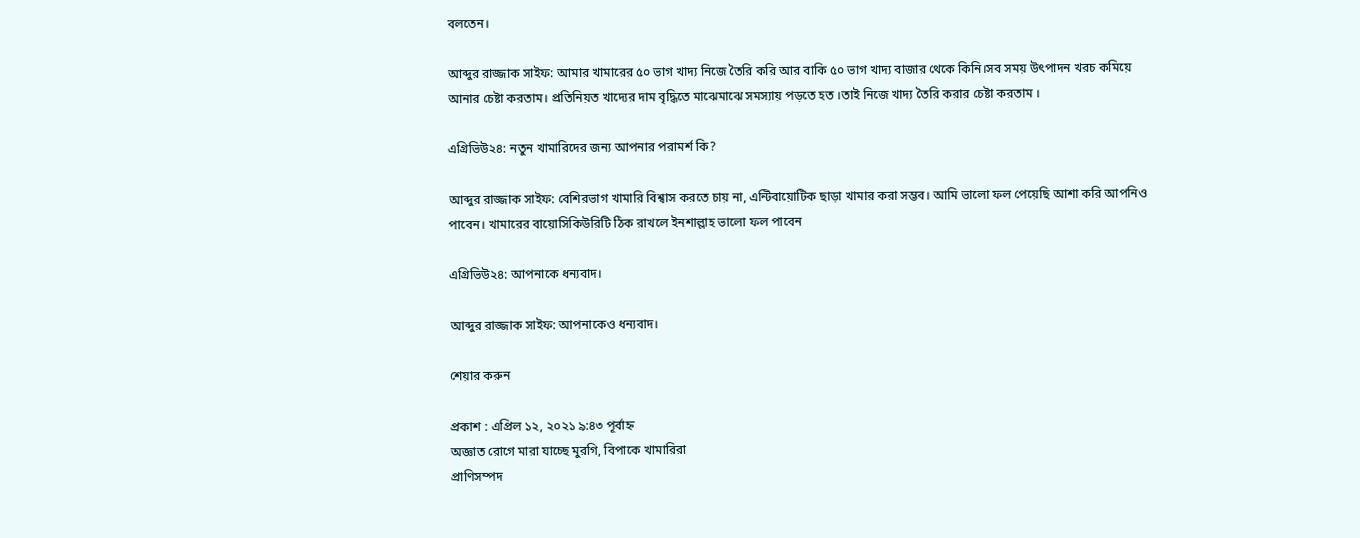বলতেন।

আব্দুর রাজ্জাক সাইফ: আমার খামারের ৫০ ভাগ খাদ্য নিজে তৈরি করি আর বাকি ৫০ ভাগ খাদ্য বাজার থেকে কিনি।সব সময় উৎপাদন খরচ কমিয়ে আনার চেষ্টা করতাম। প্রতিনিয়ত খাদ্যের দাম বৃদ্ধিতে মাঝেমাঝে সমস্যায় পড়তে হত ।তাই নিজে খাদ্য তৈরি করার চেষ্টা করতাম ।

এগ্রিভিউ২৪: নতুন খামারিদের জন্য আপনার পরামর্শ কি?

আব্দুর রাজ্জাক সাইফ: বেশিরভাগ খামারি বিশ্বাস করতে চায় না, এন্টিবায়োটিক ছাড়া খামার করা সম্ভব। আমি ভালো ফল পেয়েছি আশা করি আপনিও পাবেন। খামারের বায়োসিকিউরিটি ঠিক রাখলে ইনশাল্লাহ ভালো ফল পাবেন

এগ্রিভিউ২৪: আপনাকে ধন্যবাদ।

আব্দুর রাজ্জাক সাইফ: আপনাকেও ধন্যবাদ।

শেয়ার করুন

প্রকাশ : এপ্রিল ১২, ২০২১ ৯:৪৩ পূর্বাহ্ন
অজ্ঞাত রোগে মারা যাচ্ছে মুরগি, বিপাকে খামারিরা
প্রাণিসম্পদ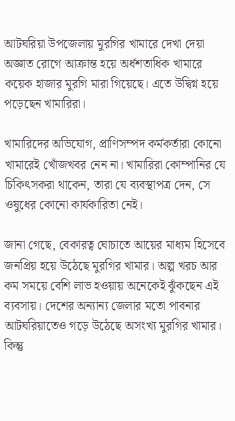আটঘরিয়া উপজেলায় মুরগির খামারে দেখা দেয়া অজ্ঞাত রোগে আক্রান্ত হয়ে অর্ধশতাধিক খামারে কয়েক হাজার মুরগি মারা গিয়েছে। এতে উদ্বিগ্ন হয়ে পড়েছেন খামারিরা।

খামারিদের অভিযোগ, প্রাণিসম্পদ কর্মকর্তারা কোনো খামারেই খোঁজখবর নেন না। খামারিরা কোম্পানির যে চিকিৎসকরা থাকেন, তারা যে ব্যবস্থাপত্র দেন, সে ওষুধের কোনো কার্যকারিতা নেই।

জানা গেছে, বেকারত্ব ঘোচাতে আয়ের মাধ্যম হিসেবে জনপ্রিয় হয়ে উঠেছে মুরগির খামার। অল্প খরচ আর কম সময়ে বেশি লাভ হওয়ায় অনেকেই ঝুঁকছেন এই ব্যবসায়। দেশের অন্যান্য জেলার মতো পাবনার আটঘরিয়াতেও গড়ে উঠেছে অসংখ্য মুরগির খামার। কিন্তু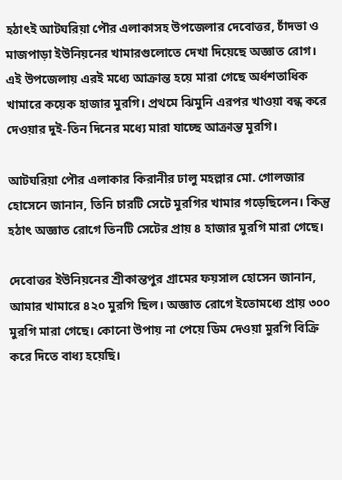হঠাৎই আটঘরিয়া পৌর এলাকাসহ উপজেলার দেবোত্তর, চাঁদভা ও মাজপাড়া ইউনিয়নের খামারগুলোতে দেখা দিয়েছে অজ্ঞাত রোগ। এই উপজেলায় এরই মধ্যে আক্রান্ত হয়ে মারা গেছে অর্ধশতাধিক খামারে কয়েক হাজার মুরগি। প্রথমে ঝিমুনি এরপর খাওয়া বন্ধ করে দেওয়ার দুই-তিন দিনের মধ্যে মারা যাচ্ছে আক্রান্ত মুরগি।

আটঘরিয়া পৌর এলাকার কিরানীর ঢালু মহল্লার মো. গোলজার হোসেনে জানান, তিনি চারটি সেটে মুরগির খামার গড়েছিলেন। কিন্তু হঠাৎ অজ্ঞাত রোগে তিনটি সেটের প্রায় ৪ হাজার মুরগি মারা গেছে।

দেবোত্তর ইউনিয়নের শ্রীকান্তপুর গ্রামের ফয়সাল হোসেন জানান, আমার খামারে ৪২০ মুরগি ছিল। অজ্ঞাত রোগে ইতোমধ্যে প্রায় ৩০০ মুরগি মারা গেছে। কোনো উপায় না পেয়ে ডিম দেওয়া মুরগি বিক্রি করে দিতে বাধ্য হয়েছি।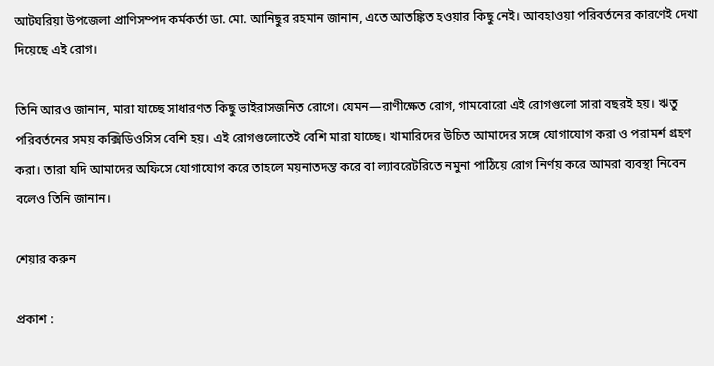আটঘরিয়া উপজেলা প্রাণিসম্পদ কর্মকর্তা ডা. মো. আনিছুর রহমান জানান, এতে আতঙ্কিত হওয়ার কিছু নেই। আবহাওয়া পরিবর্তনের কারণেই দেখা দিয়েছে এই রোগ।

তিনি আরও জানান, মারা যাচ্ছে সাধারণত কিছু ভাইরাসজনিত রোগে। যেমন—রাণীক্ষেত রোগ, গামবোরো এই রোগগুলো সারা বছরই হয়। ঋতু পরিবর্তনের সময় কক্সিডিওসিস বেশি হয়। এই রোগগুলোতেই বেশি মারা যাচ্ছে। খামারিদের উচিত আমাদের সঙ্গে যোগাযোগ করা ও পরামর্শ গ্রহণ করা। তারা যদি আমাদের অফিসে যোগাযোগ করে তাহলে ময়নাতদন্ত করে বা ল্যাবরেটরিতে নমুনা পাঠিয়ে রোগ নির্ণয় করে আমরা ব্যবস্থা নিবেন বলেও তিনি জানান।

শেয়ার করুন

প্রকাশ :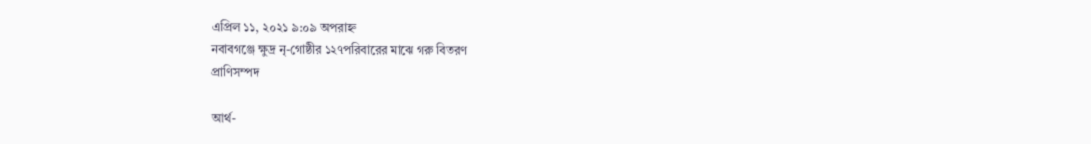এপ্রিল ১১, ২০২১ ৯:০৯ অপরাহ্ন
নবাবগঞ্জে ক্ষুদ্র নৃ-গোষ্ঠীর ১২৭পরিবারের মাঝে গরু বিতরণ
প্রাণিসম্পদ

আর্থ-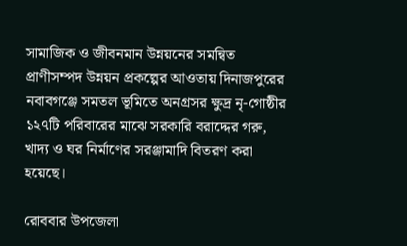সামাজিক ও জীবনমান উন্নয়নের সমন্বিত প্রাণীসম্পদ উন্নয়ন প্রকল্পের আওতায় দিনাজপুরের নবাবগঞ্জে সমতল ভূমিতে অনগ্রসর ক্ষুদ্র নৃ-গোষ্ঠীর ১২৭টি পরিবারের মাঝে সরকারি বরাদ্দের গরু, খাদ্য ও ঘর নির্মাণের সরঞ্জামাদি বিতরণ করা হয়েছে।

রোববার উপজেলা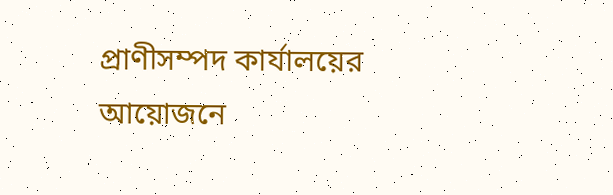প্রাণীসম্পদ কার্যালয়ের আয়োজনে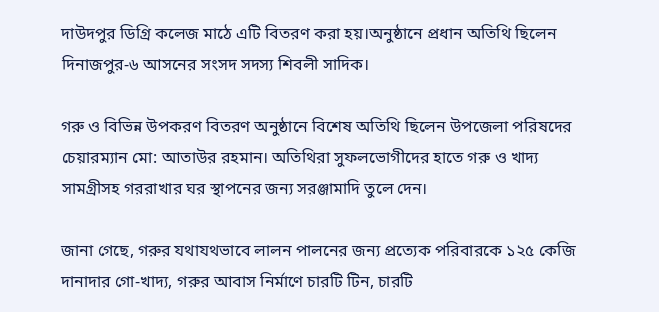দাউদপুর ডিগ্রি কলেজ মাঠে এটি বিতরণ করা হয়।অনুষ্ঠানে প্রধান অতিথি ছিলেন দিনাজপুর-৬ আসনের সংসদ সদস্য শিবলী সাদিক।

গরু ও বিভিন্ন উপকরণ বিতরণ অনুষ্ঠানে বিশেষ অতিথি ছিলেন উপজেলা পরিষদের চেয়ারম্যান মো: আতাউর রহমান। অতিথিরা সুফলভোগীদের হাতে গরু ও খাদ্য সামগ্রীসহ গররাখার ঘর স্থাপনের জন্য সরঞ্জামাদি তুলে দেন।

জানা গেছে, গরুর যথাযথভাবে লালন পালনের জন্য প্রত্যেক পরিবারকে ১২৫ কেজি দানাদার গো-খাদ্য, গরুর আবাস নির্মাণে চারটি টিন, চারটি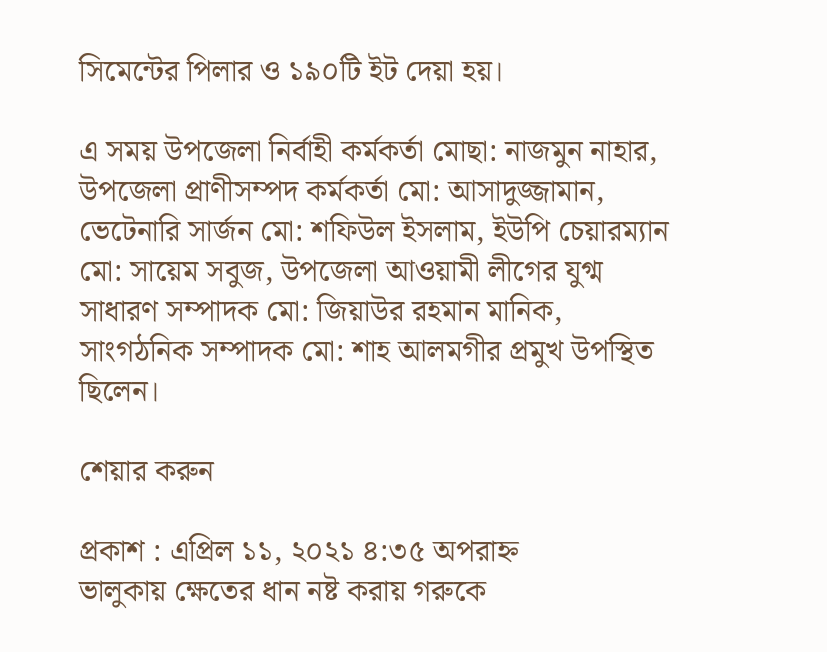সিমেন্টের পিলার ও ১৯০টি ইট দেয়া হয়।

এ সময় উপজেলা নির্বাহী কর্মকর্তা মোছা: নাজমুন নাহার, উপজেলা প্রাণীসম্পদ কর্মকর্তা মো: আসাদুজ্জামান, ভেটেনারি সার্জন মো: শফিউল ইসলাম, ইউপি চেয়ারম্যান মো: সায়েম সবুজ, উপজেলা আওয়ামী লীগের যুগ্ম সাধারণ সম্পাদক মো: জিয়াউর রহমান মানিক, সাংগঠনিক সম্পাদক মো: শাহ আলমগীর প্রমুখ উপস্থিত ছিলেন।

শেয়ার করুন

প্রকাশ : এপ্রিল ১১, ২০২১ ৪:৩৫ অপরাহ্ন
ভালুকায় ক্ষেতের ধান নষ্ট করায় গরুকে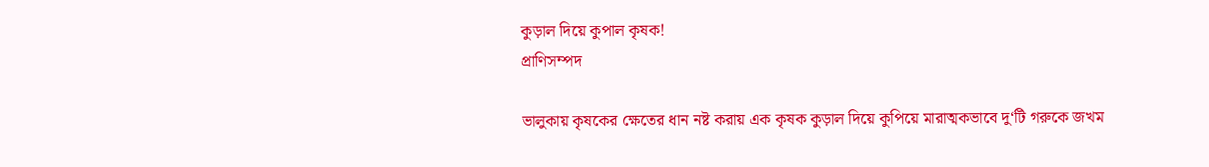কুড়াল দিয়ে কুপাল কৃষক!
প্রাণিসম্পদ

ভালুকায় কৃষকের ক্ষেতের ধান নষ্ট করায় এক কৃষক কুড়াল দিয়ে কুপিয়ে মারাত্মকভাবে দু‘টি গরুকে জখম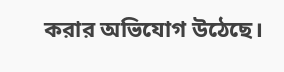করার অভিযোগ উঠেছে।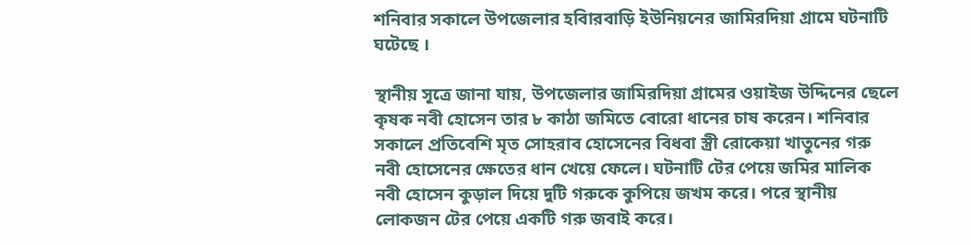শনিবার সকালে উপজেলার হবিারবাড়ি ইউনিয়নের জামিরদিয়া গ্রামে ঘটনাটি ঘটেছে ।

স্থানীয় সূত্রে জানা যায়, উপজেলার জামিরদিয়া গ্রামের ওয়াইজ উদ্দিনের ছেলে কৃষক নবী হোসেন তার ৮ কাঠা জমিতে বোরো ধানের চাষ করেন। শনিবার সকালে প্রতিবেশি মৃত সোহরাব হোসেনের বিধবা স্ত্রী রোকেয়া খাতুনের গরু নবী হোসেনের ক্ষেতের ধান খেয়ে ফেলে। ঘটনাটি টের পেয়ে জমির মালিক নবী হোসেন কুড়াল দিয়ে দুটি গরুকে কুপিয়ে জখম করে। পরে স্থানীয় লোকজন টের পেয়ে একটি গরু জবাই করে।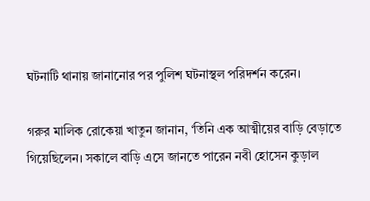ঘটনাটি থানায় জানানোর পর পুলিশ ঘটনাস্থল পরিদর্শন করেন।

গরুর মালিক রোকেয়া খাতুন জানান, ‘তিনি এক আত্মীয়ের বাড়ি বেড়াতে গিয়েছিলেন। সকালে বাড়ি এসে জানতে পারেন নবী হোসেন কুড়াল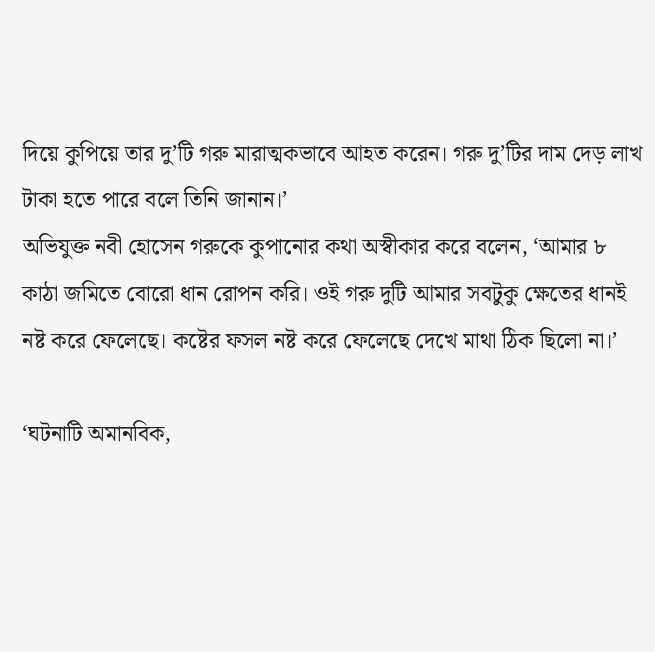দিয়ে কুপিয়ে তার দু’টি গরু মারাত্মকভাবে আহত করেন। গরু দু’টির দাম দেড় লাখ টাকা হতে পারে বলে তিনি জানান।’
অভিযুক্ত নবী হোসেন গরুকে কুপানোর কথা অস্বীকার করে বলেন, ‘আমার ৮ কাঠা জমিতে বোরো ধান রোপন করি। ওই গরু দুটি আমার সবটুকু ক্ষেতের ধানই নষ্ট করে ফেলেছে। কষ্টের ফসল নষ্ট করে ফেলেছে দেখে মাথা ঠিক ছিলো না।’

‘ঘটনাটি অমানবিক,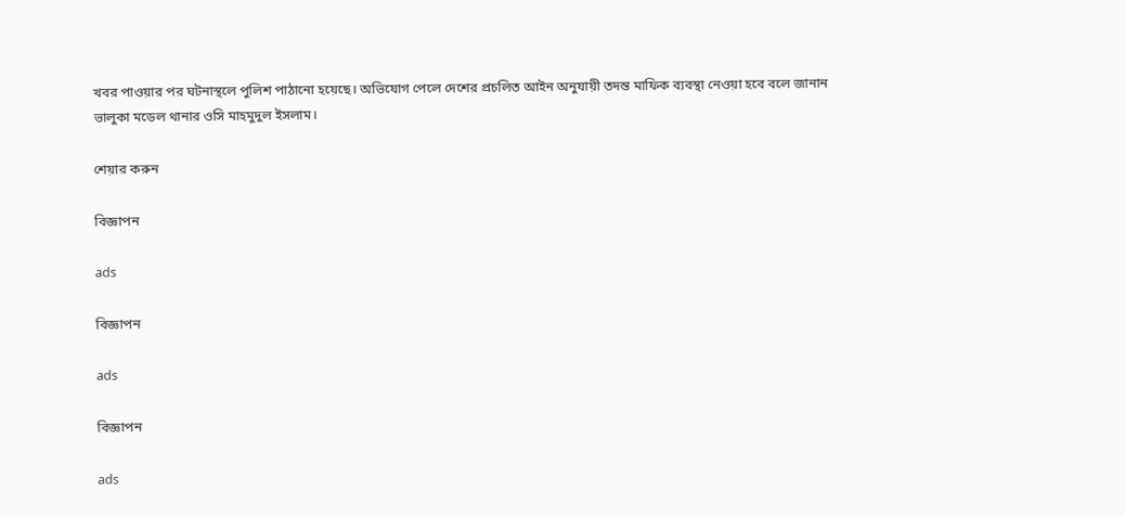খবর পাওয়ার পর ঘটনাস্থলে পুলিশ পাঠানো হয়েছে। অভিযোগ পেলে দেশের প্রচলিত আইন অনুযায়ী তদন্ত মাফিক ব্যবস্থা নেওয়া হবে বলে জানান ভালুকা মডেল থানার ওসি মাহমুদুল ইসলাম।

শেয়ার করুন

বিজ্ঞাপন

ads

বিজ্ঞাপন

ads

বিজ্ঞাপন

ads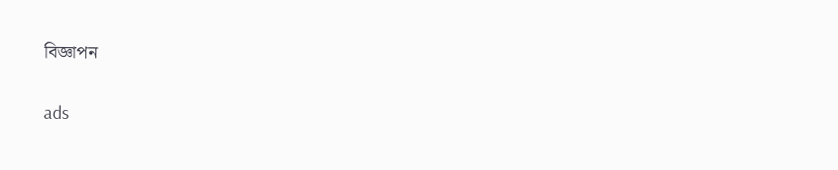বিজ্ঞাপন

ads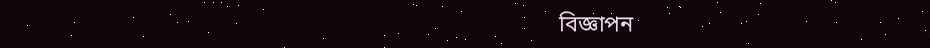বিজ্ঞাপন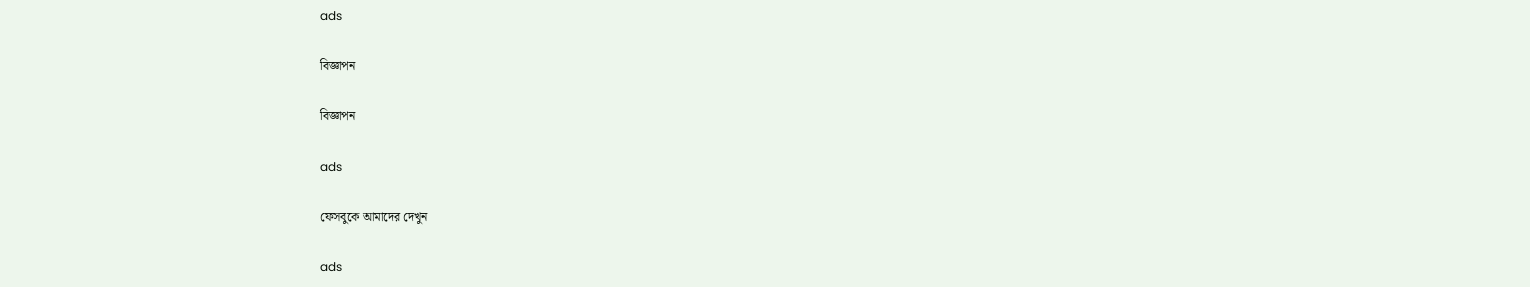ads

বিজ্ঞাপন

বিজ্ঞাপন

ads

ফেসবুকে আমাদের দেখুন

ads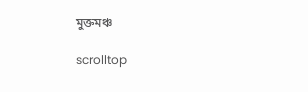মুক্তমঞ্চ

scrolltop